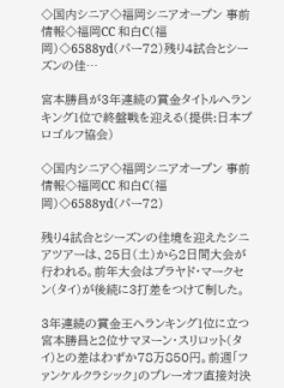◇国内シニア◇福岡シニアオープン 事前情報◇福岡CC 和白C(福岡)◇6588yd(パー72)残り4試合とシーズンの佳…

宮本勝昌が3年連続の賞金タイトルへランキング1位で終盤戦を迎える(提供:日本プロゴルフ協会)

◇国内シニア◇福岡シニアオープン 事前情報◇福岡CC 和白C(福岡)◇6588yd(パー72)

残り4試合とシーズンの佳境を迎えたシニアツアーは、25日(土)から2日間大会が行われる。前年大会はプラヤド・マークセン(タイ)が後続に3打差をつけて制した。

3年連続の賞金王へランキング1位に立つ宮本勝昌と2位サマヌーン・スリロット(タイ)との差はわずか78万850円。前週「ファンケルクラシック」のプレーオフ直接対決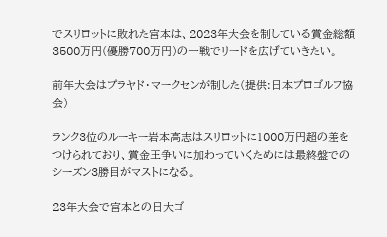でスリロットに敗れた宮本は、2023年大会を制している賞金総額3500万円(優勝700万円)の一戦でリードを広げていきたい。

前年大会はプラヤド・マークセンが制した(提供:日本プロゴルフ協会)

ランク3位のルーキー岩本高志はスリロットに1000万円超の差をつけられており、賞金王争いに加わっていくためには最終盤でのシーズン3勝目がマストになる。

23年大会で宮本との日大ゴ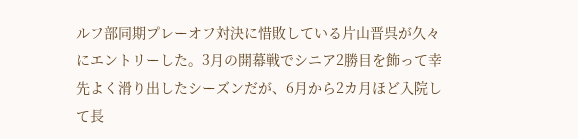ルフ部同期プレーオフ対決に惜敗している片山晋呉が久々にエントリーした。3月の開幕戦でシニア2勝目を飾って幸先よく滑り出したシーズンだが、6月から2カ月ほど入院して長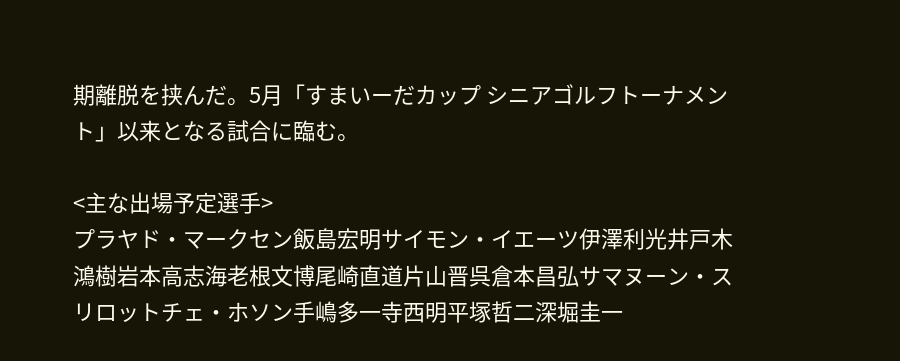期離脱を挟んだ。5月「すまいーだカップ シニアゴルフトーナメント」以来となる試合に臨む。

<主な出場予定選手>
プラヤド・マークセン飯島宏明サイモン・イエーツ伊澤利光井戸木鴻樹岩本高志海老根文博尾崎直道片山晋呉倉本昌弘サマヌーン・スリロットチェ・ホソン手嶋多一寺西明平塚哲二深堀圭一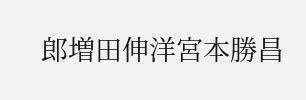郎増田伸洋宮本勝昌